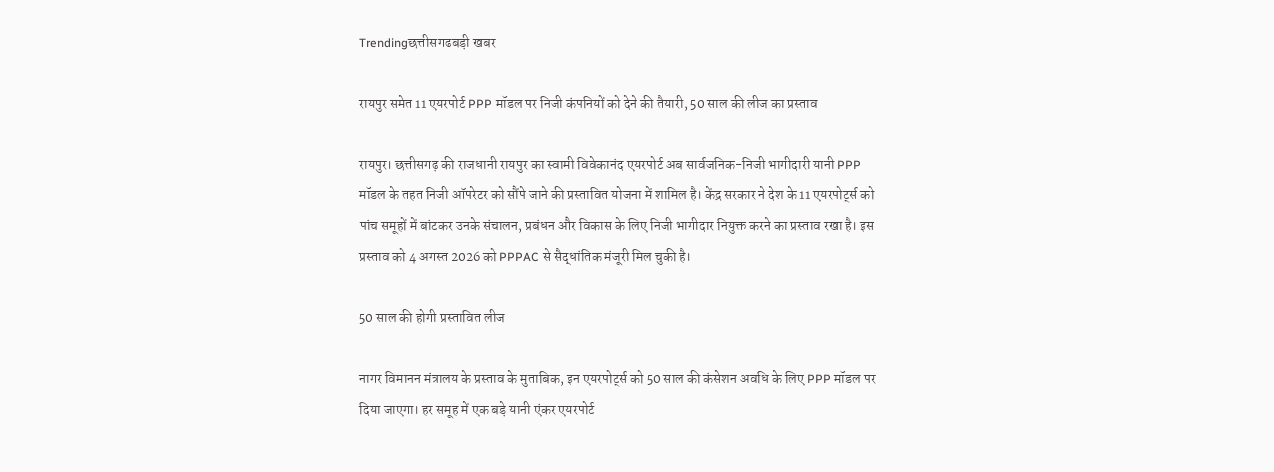Trendingछत्तीसगढबड़ी खबर

रायपुर समेत 11 एयरपोर्ट PPP मॉडल पर निजी कंपनियों को देने की तैयारी, 50 साल की लीज का प्रस्ताव

रायपुर। छत्तीसगढ़ की राजधानी रायपुर का स्वामी विवेकानंद एयरपोर्ट अब सार्वजनिक-निजी भागीदारी यानी PPP मॉडल के तहत निजी ऑपरेटर को सौंपे जाने की प्रस्तावित योजना में शामिल है। केंद्र सरकार ने देश के 11 एयरपोर्ट्स को पांच समूहों में बांटकर उनके संचालन, प्रबंधन और विकास के लिए निजी भागीदार नियुक्त करने का प्रस्ताव रखा है। इस प्रस्ताव को 4 अगस्त 2026 को PPPAC से सैद्धांतिक मंजूरी मिल चुकी है।

50 साल की होगी प्रस्तावित लीज

नागर विमानन मंत्रालय के प्रस्ताव के मुताबिक, इन एयरपोर्ट्स को 50 साल की कंसेशन अवधि के लिए PPP मॉडल पर दिया जाएगा। हर समूह में एक बड़े यानी एंकर एयरपोर्ट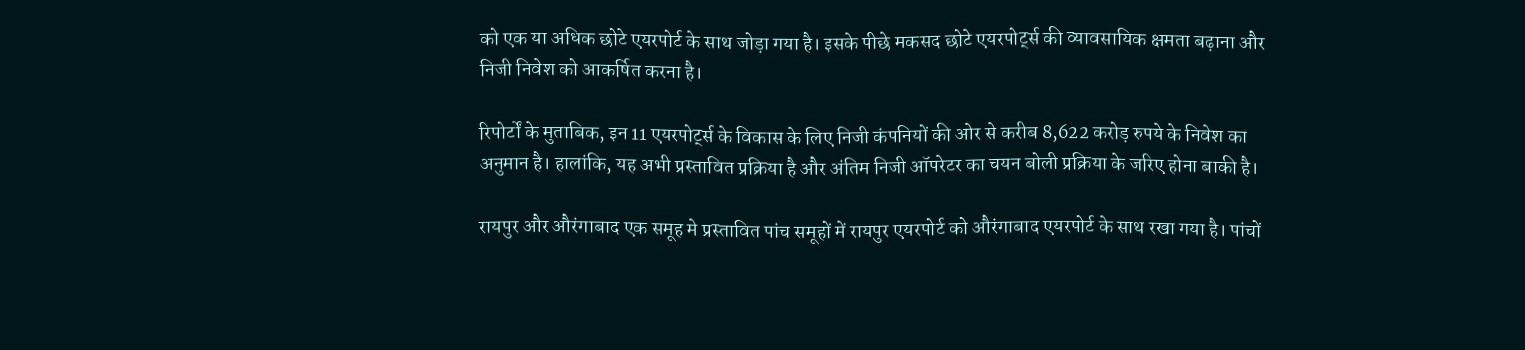को एक या अधिक छोटे एयरपोर्ट के साथ जोड़ा गया है। इसके पीछे मकसद छोटे एयरपोर्ट्स की व्यावसायिक क्षमता बढ़ाना और निजी निवेश को आकर्षित करना है।

रिपोर्टों के मुताबिक, इन 11 एयरपोर्ट्स के विकास के लिए निजी कंपनियों की ओर से करीब 8,622 करोड़ रुपये के निवेश का अनुमान है। हालांकि, यह अभी प्रस्तावित प्रक्रिया है और अंतिम निजी ऑपरेटर का चयन बोली प्रक्रिया के जरिए होना बाकी है।

रायपुर और औरंगाबाद एक समूह मे प्रस्तावित पांच समूहों में रायपुर एयरपोर्ट को औरंगाबाद एयरपोर्ट के साथ रखा गया है। पांचों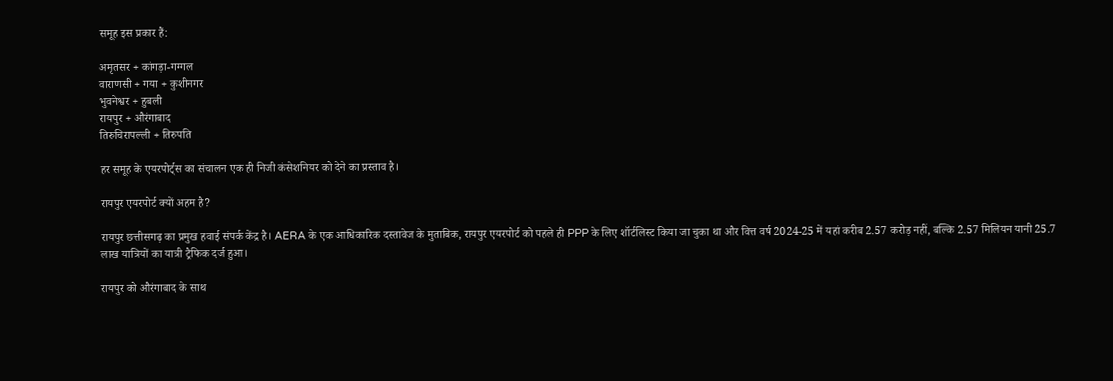समूह इस प्रकार हैं:

अमृतसर + कांगड़ा-गग्गल
वाराणसी + गया + कुशीनगर
भुवनेश्वर + हुबली
रायपुर + औरंगाबाद
तिरुचिरापल्ली + तिरुपति

हर समूह के एयरपोर्ट्स का संचालन एक ही निजी कंसेशनियर को देने का प्रस्ताव है।

रायपुर एयरपोर्ट क्यों अहम है?

रायपुर छत्तीसगढ़ का प्रमुख हवाई संपर्क केंद्र है। AERA के एक आधिकारिक दस्तावेज के मुताबिक, रायपुर एयरपोर्ट को पहले ही PPP के लिए शॉर्टलिस्ट किया जा चुका था और वित्त वर्ष 2024-25 में यहां करीब 2.57 करोड़ नहीं, बल्कि 2.57 मिलियन यानी 25.7 लाख यात्रियों का यात्री ट्रैफिक दर्ज हुआ।

रायपुर को औरंगाबाद के साथ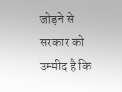जोड़ने से सरकार को उम्मीद है कि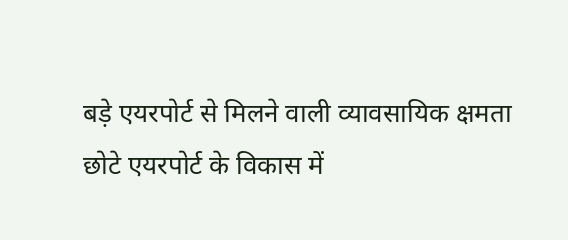बड़े एयरपोर्ट से मिलने वाली व्यावसायिक क्षमता छोटे एयरपोर्ट के विकास में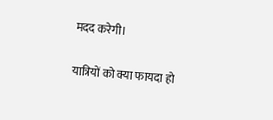मदद करेगी।

यात्रियों को क्या फायदा हो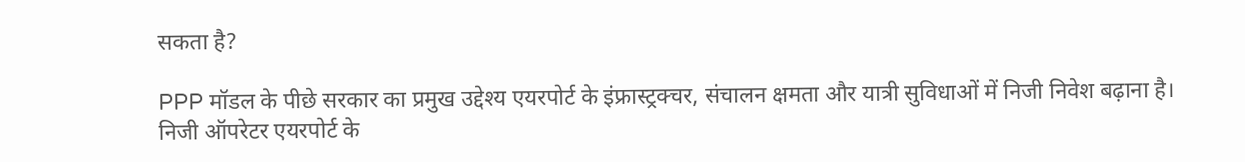सकता है?

PPP मॉडल के पीछे सरकार का प्रमुख उद्देश्य एयरपोर्ट के इंफ्रास्ट्रक्चर, संचालन क्षमता और यात्री सुविधाओं में निजी निवेश बढ़ाना है। निजी ऑपरेटर एयरपोर्ट के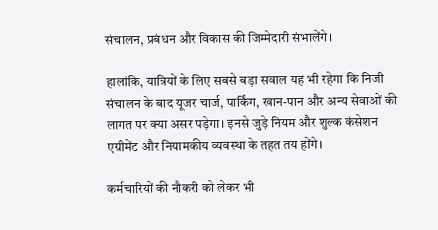संचालन, प्रबंधन और विकास की जिम्मेदारी संभालेंगे।

हालांकि, यात्रियों के लिए सबसे बड़ा सवाल यह भी रहेगा कि निजी संचालन के बाद यूजर चार्ज, पार्किंग, खान-पान और अन्य सेवाओं की लागत पर क्या असर पड़ेगा। इनसे जुड़े नियम और शुल्क कंसेशन एग्रीमेंट और नियामकीय व्यवस्था के तहत तय होंगे।

कर्मचारियों की नौकरी को लेकर भी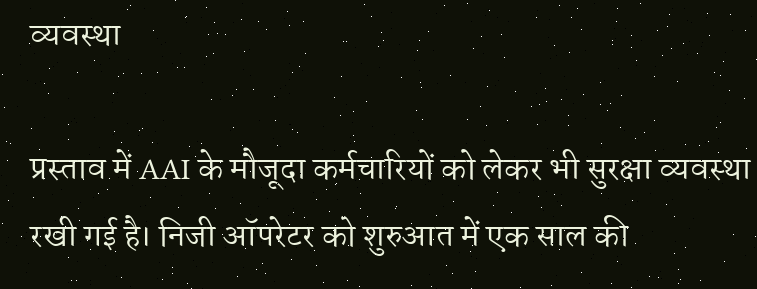व्यवस्था

प्रस्ताव में AAI के मौजूदा कर्मचारियों को लेकर भी सुरक्षा व्यवस्था रखी गई है। निजी ऑपरेटर को शुरुआत में एक साल की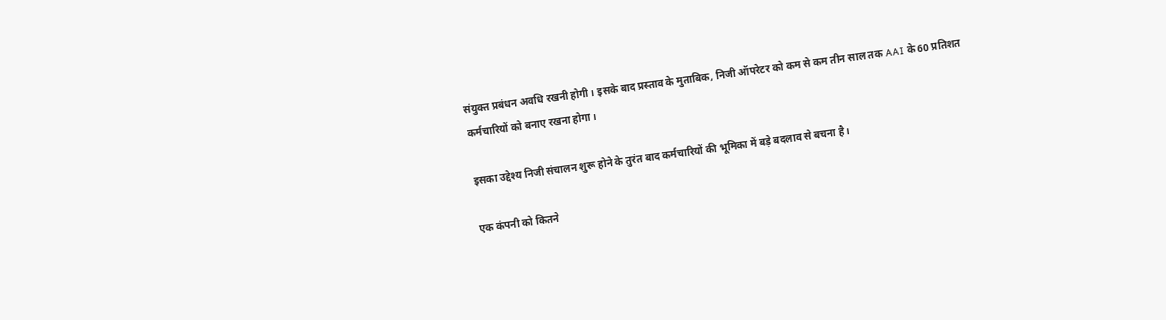संयुक्त प्रबंधन अवधि रखनी होगी। इसके बाद प्रस्ताव के मुताबिक, निजी ऑपरेटर को कम से कम तीन साल तक AAI के 60 प्रतिशत कर्मचारियों को बनाए रखना होगा।

इसका उद्देश्य निजी संचालन शुरू होने के तुरंत बाद कर्मचारियों की भूमिका में बड़े बदलाव से बचना है।

एक कंपनी को कितने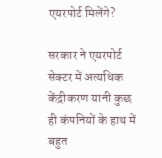एयरपोर्ट मिलेंगे?

सरकार ने एयरपोर्ट सेक्टर में अत्यधिक केंद्रीकरण यानी कुछ ही कंपनियों के हाथ में बहुत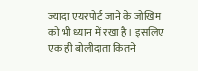ज्यादा एयरपोर्ट जाने के जोखिम को भी ध्यान में रखा है। इसलिए एक ही बोलीदाता कितने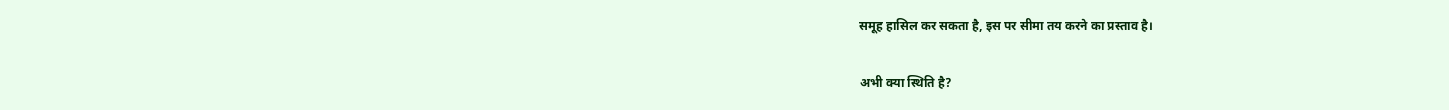समूह हासिल कर सकता है, इस पर सीमा तय करने का प्रस्ताव है।

अभी क्या स्थिति है?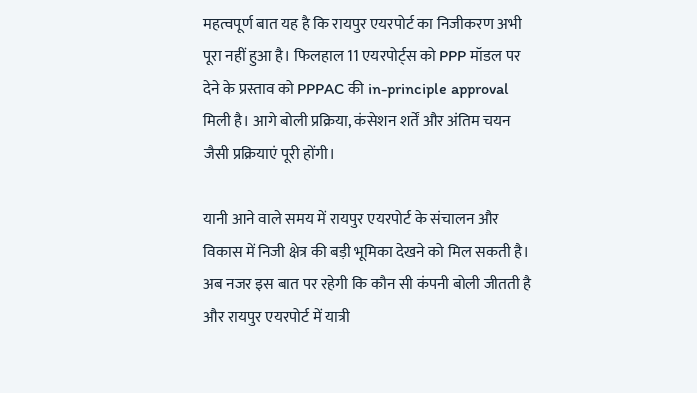महत्वपूर्ण बात यह है कि रायपुर एयरपोर्ट का निजीकरण अभी पूरा नहीं हुआ है। फिलहाल 11 एयरपोर्ट्स को PPP मॉडल पर देने के प्रस्ताव को PPPAC की in-principle approval मिली है। आगे बोली प्रक्रिया, कंसेशन शर्तें और अंतिम चयन जैसी प्रक्रियाएं पूरी होंगी।

यानी आने वाले समय में रायपुर एयरपोर्ट के संचालन और विकास में निजी क्षेत्र की बड़ी भूमिका देखने को मिल सकती है। अब नजर इस बात पर रहेगी कि कौन सी कंपनी बोली जीतती है और रायपुर एयरपोर्ट में यात्री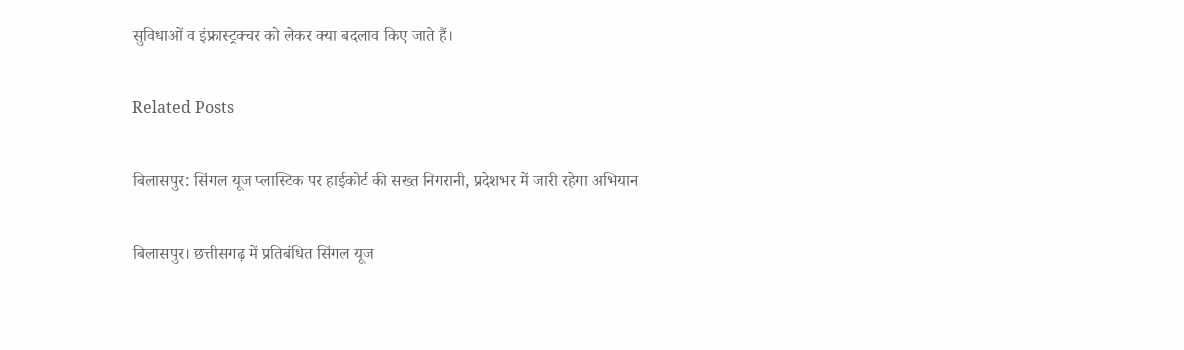सुविधाओं व इंफ्रास्ट्रक्चर को लेकर क्या बदलाव किए जाते हैं।

Related Posts

बिलासपुर: सिंगल यूज प्लास्टिक पर हाईकोर्ट की सख्त निगरानी, प्रदेशभर में जारी रहेगा अभियान

बिलासपुर। छत्तीसगढ़ में प्रतिबंधित सिंगल यूज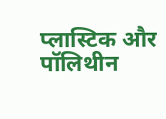प्लास्टिक और पॉलिथीन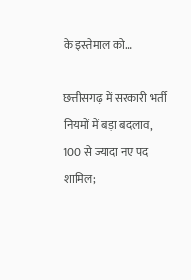के इस्तेमाल को…

छत्तीसगढ़ में सरकारी भर्ती नियमों में बड़ा बदलाव, 100 से ज्यादा नए पद शामिल;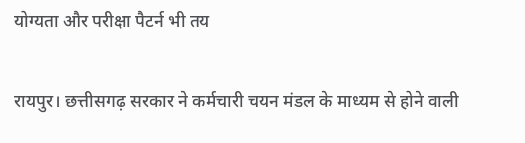योग्यता और परीक्षा पैटर्न भी तय

रायपुर। छत्तीसगढ़ सरकार ने कर्मचारी चयन मंडल के माध्यम से होने वाली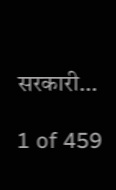सरकारी…

1 of 459